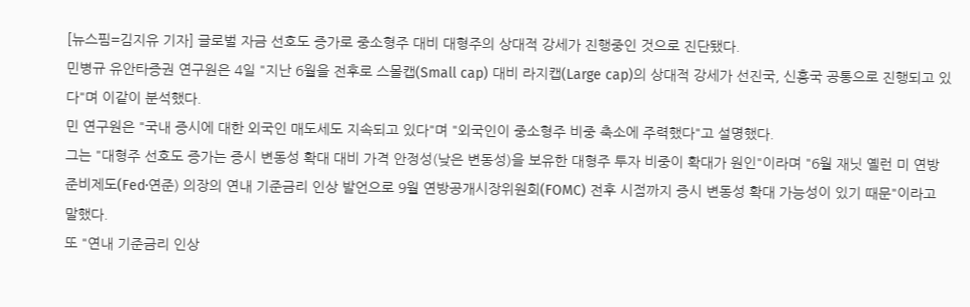[뉴스핌=김지유 기자] 글로벌 자금 선호도 증가로 중소형주 대비 대형주의 상대적 강세가 진행중인 것으로 진단됐다.
민병규 유안타증권 연구원은 4일 "지난 6월을 전후로 스몰캡(Small cap) 대비 라지캡(Large cap)의 상대적 강세가 선진국, 신흥국 공통으로 진행되고 있다"며 이같이 분석했다.
민 연구원은 "국내 증시에 대한 외국인 매도세도 지속되고 있다"며 "외국인이 중소형주 비중 축소에 주력했다"고 설명했다.
그는 "대형주 선호도 증가는 증시 변동성 확대 대비 가격 안정성(낮은 변동성)을 보유한 대형주 투자 비중이 확대가 원인"이라며 "6월 재닛 옐런 미 연방준비제도(Fed·연준) 의장의 연내 기준금리 인상 발언으로 9월 연방공개시장위원회(FOMC) 전후 시점까지 증시 변동성 확대 가능성이 있기 때문"이라고 말했다.
또 "연내 기준금리 인상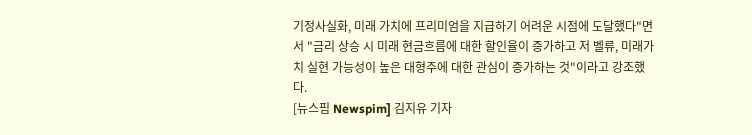기정사실화, 미래 가치에 프리미엄을 지급하기 어려운 시점에 도달했다"면서 "금리 상승 시 미래 현금흐름에 대한 할인율이 증가하고 저 벨류, 미래가치 실현 가능성이 높은 대형주에 대한 관심이 증가하는 것"이라고 강조했다.
[뉴스핌 Newspim] 김지유 기자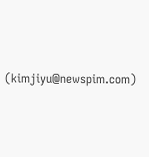(kimjiyu@newspim.com)